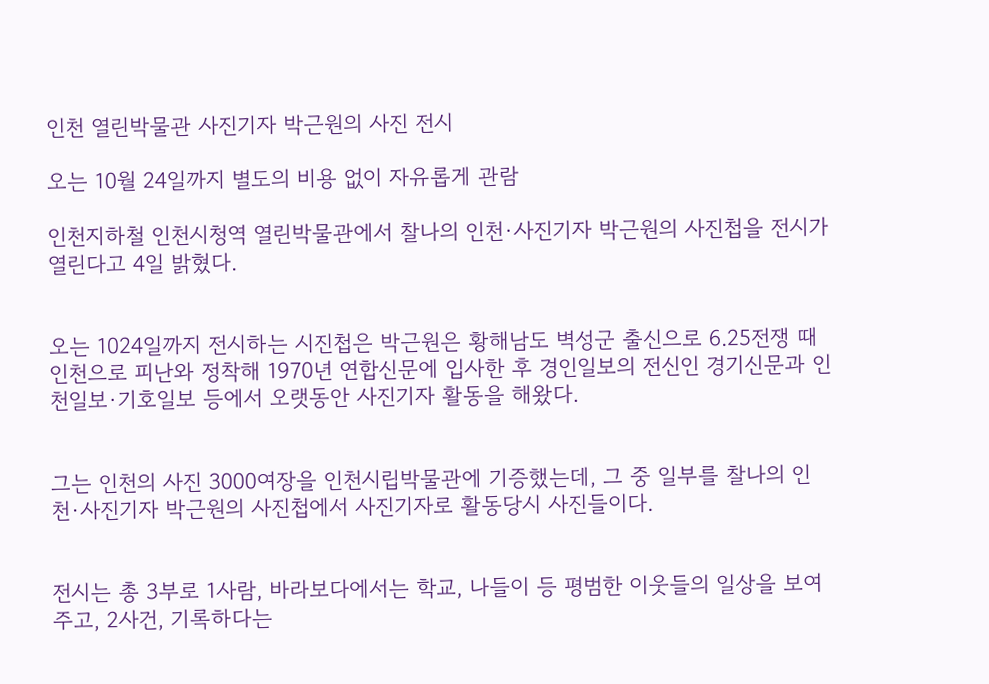인천 열린박물관 사진기자 박근원의 사진 전시

오는 10월 24일까지 별도의 비용 없이 자유롭게 관람

인천지하철 인천시청역 열린박물관에서 찰나의 인천·사진기자 박근원의 사진첩을 전시가 열린다고 4일 밝혔다.


오는 1024일까지 전시하는 시진첩은 박근원은 황해남도 벽성군 출신으로 6.25전쟁 때 인천으로 피난와 정착해 1970년 연합신문에 입사한 후 경인일보의 전신인 경기신문과 인천일보·기호일보 등에서 오랫동안 사진기자 활동을 해왔다.


그는 인천의 사진 3000여장을 인천시립박물관에 기증했는데, 그 중 일부를 찰나의 인천·사진기자 박근원의 사진첩에서 사진기자로 활동당시 사진들이다.


전시는 총 3부로 1사람, 바라보다에서는 학교, 나들이 등 평범한 이웃들의 일상을 보여주고, 2사건, 기록하다는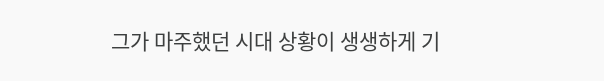그가 마주했던 시대 상황이 생생하게 기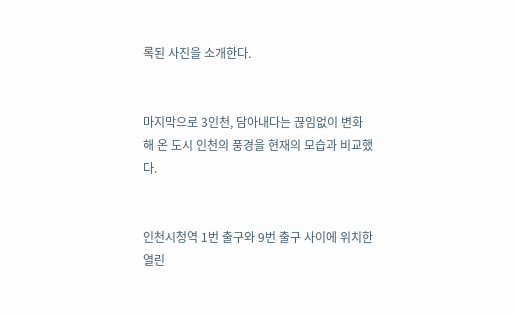록된 사진을 소개한다.


마지막으로 3인천, 담아내다는 끊임없이 변화해 온 도시 인천의 풍경을 현재의 모습과 비교했다.


인천시청역 1번 출구와 9번 출구 사이에 위치한 열린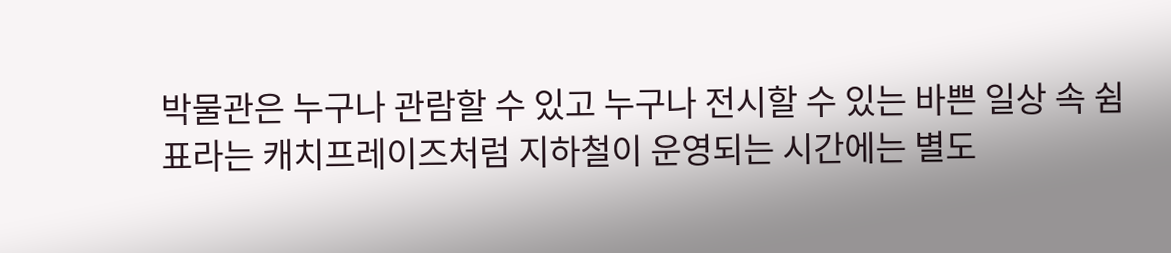박물관은 누구나 관람할 수 있고 누구나 전시할 수 있는 바쁜 일상 속 쉼표라는 캐치프레이즈처럼 지하철이 운영되는 시간에는 별도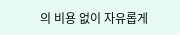의 비용 없이 자유롭게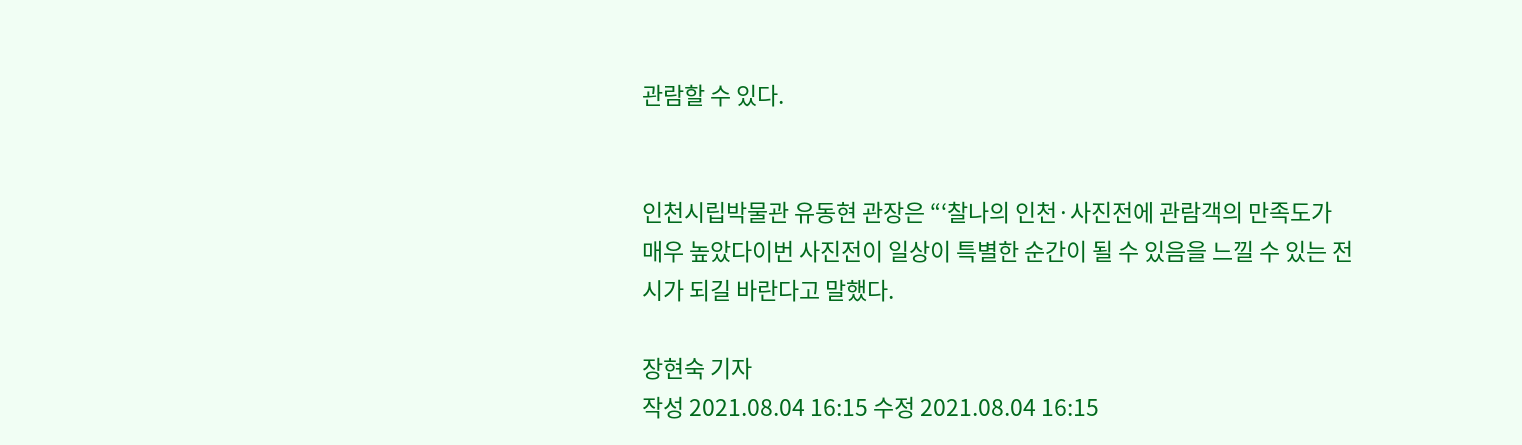관람할 수 있다.


인천시립박물관 유동현 관장은 “‘찰나의 인천·사진전에 관람객의 만족도가 매우 높았다이번 사진전이 일상이 특별한 순간이 될 수 있음을 느낄 수 있는 전시가 되길 바란다고 말했다.

장현숙 기자
작성 2021.08.04 16:15 수정 2021.08.04 16:15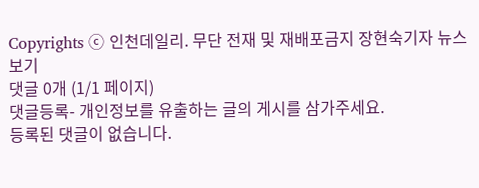Copyrights ⓒ 인천데일리. 무단 전재 및 재배포금지 장현숙기자 뉴스보기
댓글 0개 (1/1 페이지)
댓글등록- 개인정보를 유출하는 글의 게시를 삼가주세요.
등록된 댓글이 없습니다.